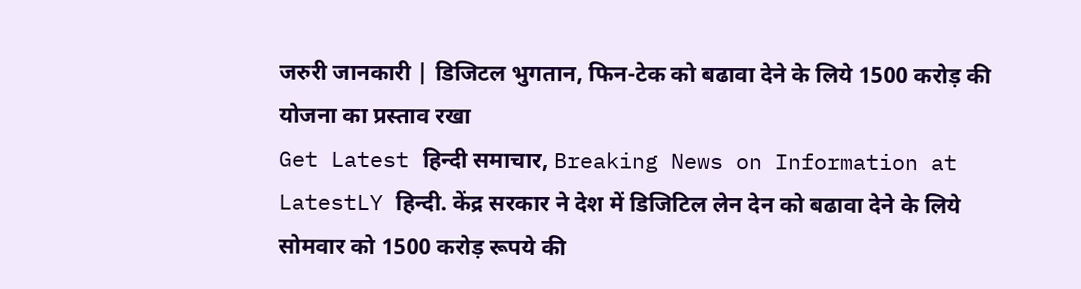जरुरी जानकारी | डिजिटल भुगतान, फिन-टेक को बढावा देने के लिये 1500 करोड़ की योजना का प्रस्ताव रखा
Get Latest हिन्दी समाचार, Breaking News on Information at LatestLY हिन्दी. केंद्र सरकार ने देश में डिजिटिल लेन देन को बढावा देने के लिये सोमवार को 1500 करोड़ रूपये की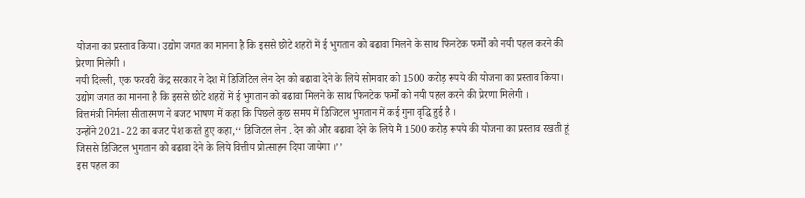योजना का प्रस्ताव किया। उद्योग जगत का मानना है कि इससे छोटे शहरों में ई भुगतान को बढावा मिलने के साथ फिनटेक फर्मों को नयी पहल करने की प्रेरणा मिलेगी ।
नयी दिल्ली, एक फरवरी केंद्र सरकार ने देश में डिजिटिल लेन देन को बढावा देने के लिये सोमवार को 1500 करोड़ रूपये की योजना का प्रस्ताव किया। उद्योग जगत का मानना है कि इससे छोटे शहरों में ई भुगतान को बढावा मिलने के साथ फिनटेक फर्मों को नयी पहल करने की प्रेरणा मिलेगी ।
वित्तमंत्री निर्मला सीतारमण ने बजट भाषण में कहा कि पिछले कुछ समय में डिजिटल भुगतान में कई गुना वृद्धि हुई है ।
उन्होंने 2021- 22 का बजट पेश करते हुए कहा,‘‘ डिजिटल लेन . देन को और बढावा देने के लिये मैं 1500 करोड़ रूपये की योजना का प्रस्ताव रखती हूं जिससे डिजिटल भुगतान को बढावा देने के लिये वित्तीय प्रोत्साहन दिया जायेगा ।’’
इस पहल का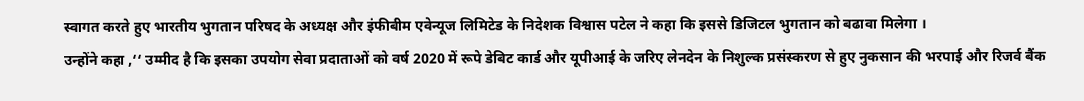स्वागत करते हुए भारतीय भुगतान परिषद के अध्यक्ष और इंफीबीम एवेन्यूज लिमिटेड के निदेशक विश्वास पटेल ने कहा कि इससे डिजिटल भुगतान को बढावा मिलेगा ।
उन्होंने कहा ,‘‘ उम्मीद है कि इसका उपयोग सेवा प्रदाताओं को वर्ष 2020 में रूपे डेबिट कार्ड और यूपीआई के जरिए लेनदेन के निशुल्क प्रसंस्करण से हुए नुकसान की भरपाई और रिजर्व बैंक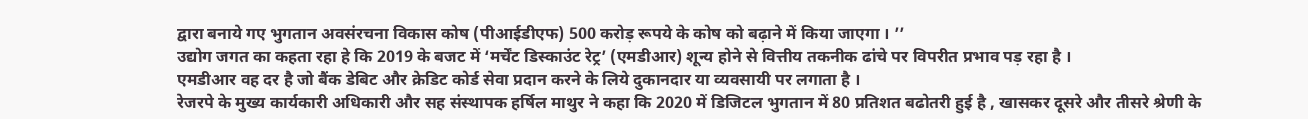द्वारा बनाये गए भुगतान अवसंरचना विकास कोष (पीआईडीएफ) 500 करोड़ रूपये के कोष को बढ़ाने में किया जाएगा । ’’
उद्योग जगत का कहता रहा हे कि 2019 के बजट में ‘मर्चेंट डिस्काउंट रेट्र’ (एमडीआर) शून्य होने से वित्तीय तकनीक ढांचे पर विपरीत प्रभाव पड़ रहा है ।
एमडीआर वह दर है जो बैंक डेबिट और क्रेडिट कोर्ड सेवा प्रदान करने के लिये दुकानदार या व्यवसायी पर लगाता है ।
रेजरपे के मुख्य कार्यकारी अधिकारी और सह संस्थापक हर्षिल माथुर ने कहा कि 2020 में डिजिटल भुगतान में 80 प्रतिशत बढोतरी हुई है , खासकर दूसरे और तीसरे श्रेणी के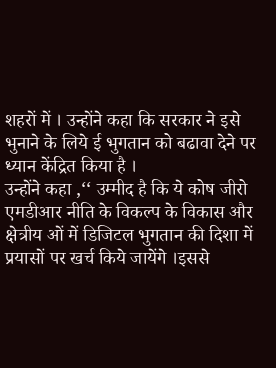शहरों में । उन्होंने कहा कि सरकार ने इसे भुनाने के लिये ई भुगतान को बढावा देने पर ध्यान केंद्रित किया है ।
उन्होंने कहा ,‘‘ उम्मीद है कि ये कोष जीरो एमडीआर नीति के विकल्प के विकास और क्षेत्रीय ओं में डिजिटल भुगतान की दिशा में प्रयासों पर खर्च किये जायेंगे ।इससे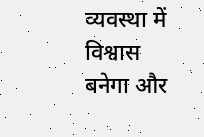व्यवस्था में विश्वास बनेगा और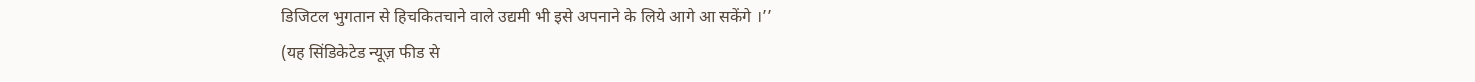डिजिटल भुगतान से हिचकितचाने वाले उद्यमी भी इसे अपनाने के लिये आगे आ सकेंगे ।’’
(यह सिंडिकेटेड न्यूज़ फीड से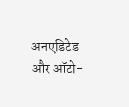अनएडिटेड और ऑटो-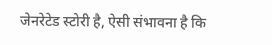जेनरेटेड स्टोरी है, ऐसी संभावना है कि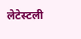लेटेस्टली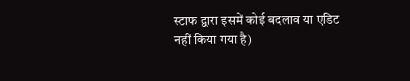स्टाफ द्वारा इसमें कोई बदलाव या एडिट नहीं किया गया है)